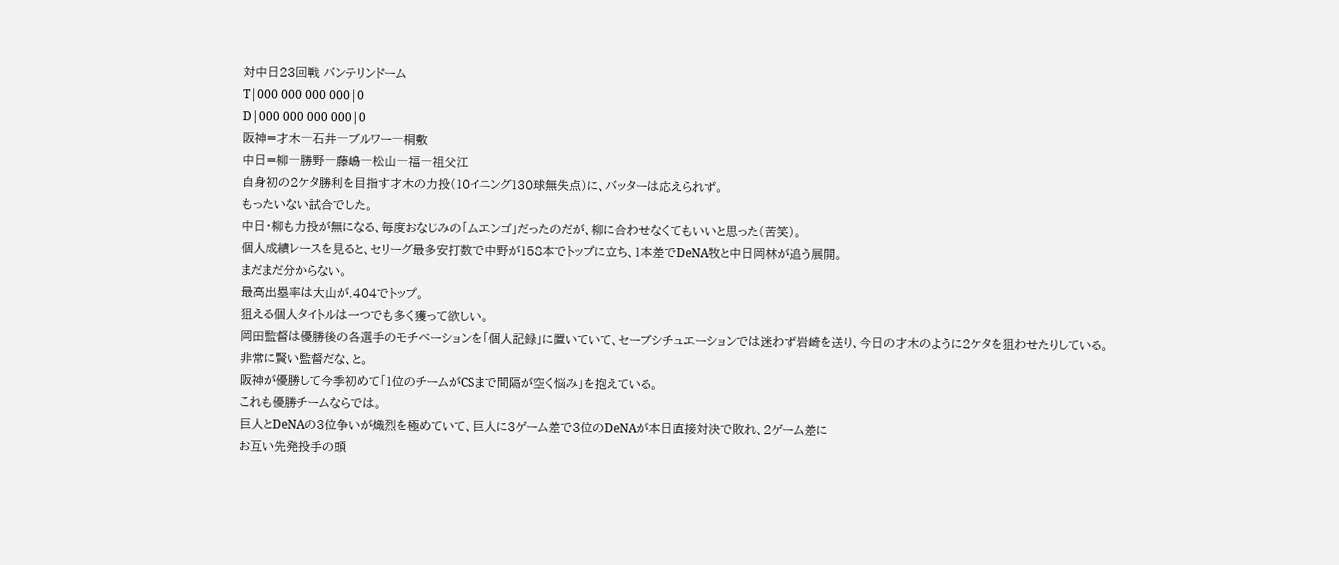対中日23回戦 バンテリンドーム
T|000 000 000 000|0
D|000 000 000 000|0
阪神=才木―石井―ブルワー―桐敷
中日=柳―勝野―藤嶋―松山―福―祖父江
自身初の2ケタ勝利を目指す才木の力投(10イニング130球無失点)に、バッターは応えられず。
もったいない試合でした。
中日・柳も力投が無になる、毎度おなじみの「ムエンゴ」だったのだが、柳に合わせなくてもいいと思った(苦笑)。
個人成績レースを見ると、セリーグ最多安打数で中野が158本でトップに立ち、1本差でDeNA牧と中日岡林が追う展開。
まだまだ分からない。
最高出塁率は大山が.404でトップ。
狙える個人タイトルは一つでも多く獲って欲しい。
岡田監督は優勝後の各選手のモチベーションを「個人記録」に置いていて、セーブシチュエーションでは迷わず岩崎を送り、今日の才木のように2ケタを狙わせたりしている。
非常に賢い監督だな、と。
阪神が優勝して今季初めて「1位のチームがCSまで間隔が空く悩み」を抱えている。
これも優勝チームならでは。
巨人とDeNAの3位争いが熾烈を極めていて、巨人に3ゲーム差で3位のDeNAが本日直接対決で敗れ、2ゲーム差に
お互い先発投手の頭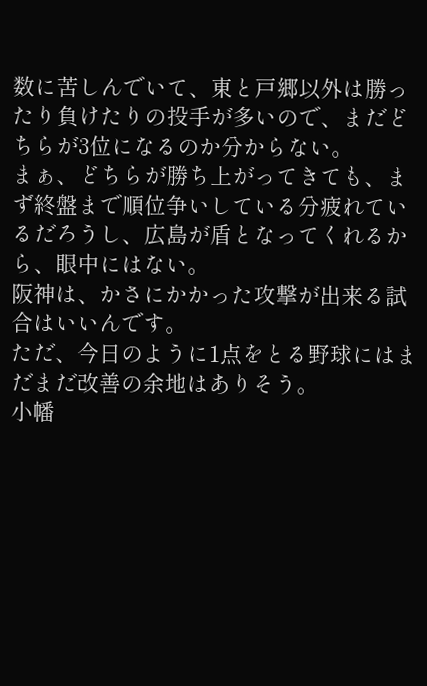数に苦しんでいて、東と戸郷以外は勝ったり負けたりの投手が多いので、まだどちらが3位になるのか分からない。
まぁ、どちらが勝ち上がってきても、まず終盤まで順位争いしている分疲れているだろうし、広島が盾となってくれるから、眼中にはない。
阪神は、かさにかかった攻撃が出来る試合はいいんです。
ただ、今日のように1点をとる野球にはまだまだ改善の余地はありそう。
小幡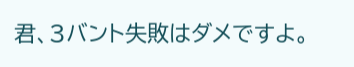君、3バント失敗はダメですよ。